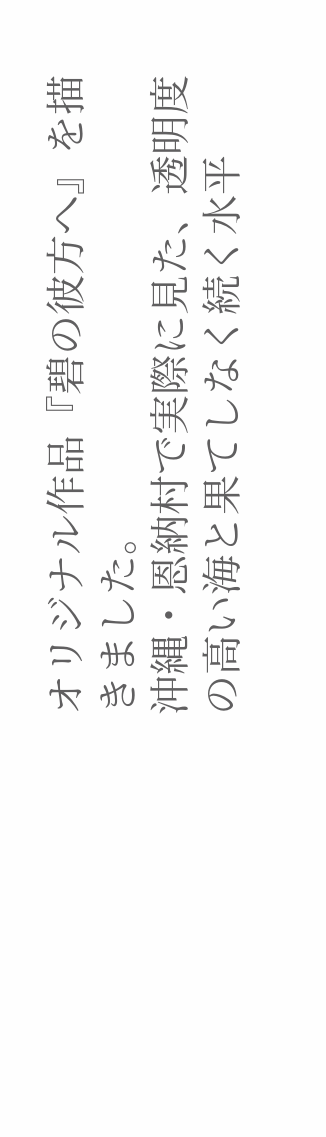オリジナル作品『碧の彼方へ』を描きました。
沖縄・恩納村で実際に見た、透明度の高い海と果てしなく続く水平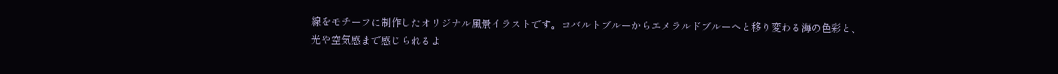線をモチーフに制作したオリジナル風景イラストです。コバルトブルーからエメラルドブルーへと移り変わる海の色彩と、光や空気感まで感じられるよ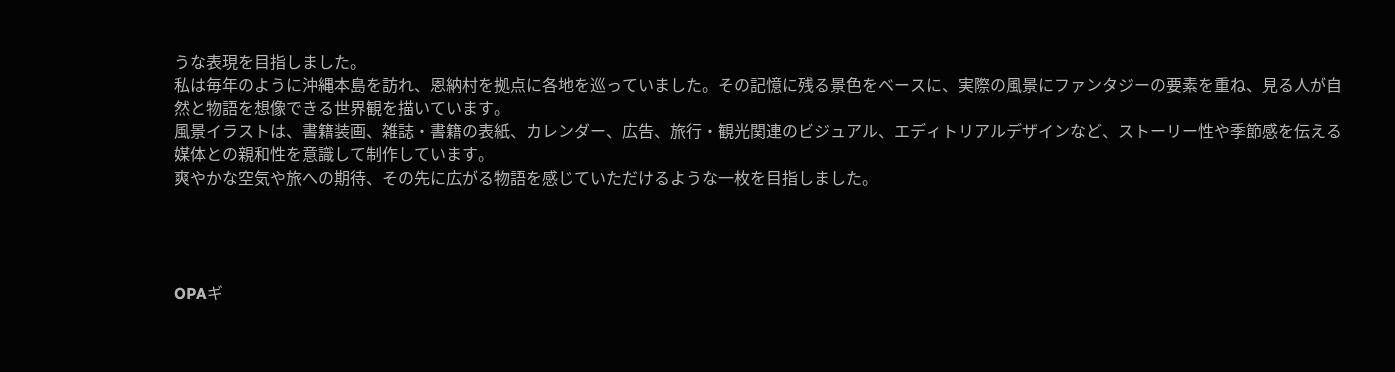うな表現を目指しました。
私は毎年のように沖縄本島を訪れ、恩納村を拠点に各地を巡っていました。その記憶に残る景色をベースに、実際の風景にファンタジーの要素を重ね、見る人が自然と物語を想像できる世界観を描いています。
風景イラストは、書籍装画、雑誌・書籍の表紙、カレンダー、広告、旅行・観光関連のビジュアル、エディトリアルデザインなど、ストーリー性や季節感を伝える媒体との親和性を意識して制作しています。
爽やかな空気や旅への期待、その先に広がる物語を感じていただけるような一枚を目指しました。




OPAギ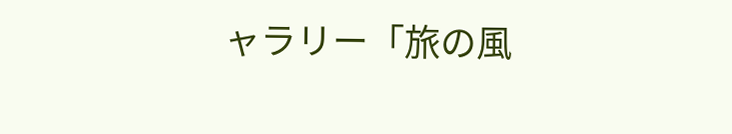ャラリー「旅の風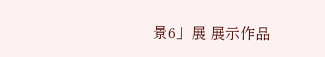景6」展 展示作品